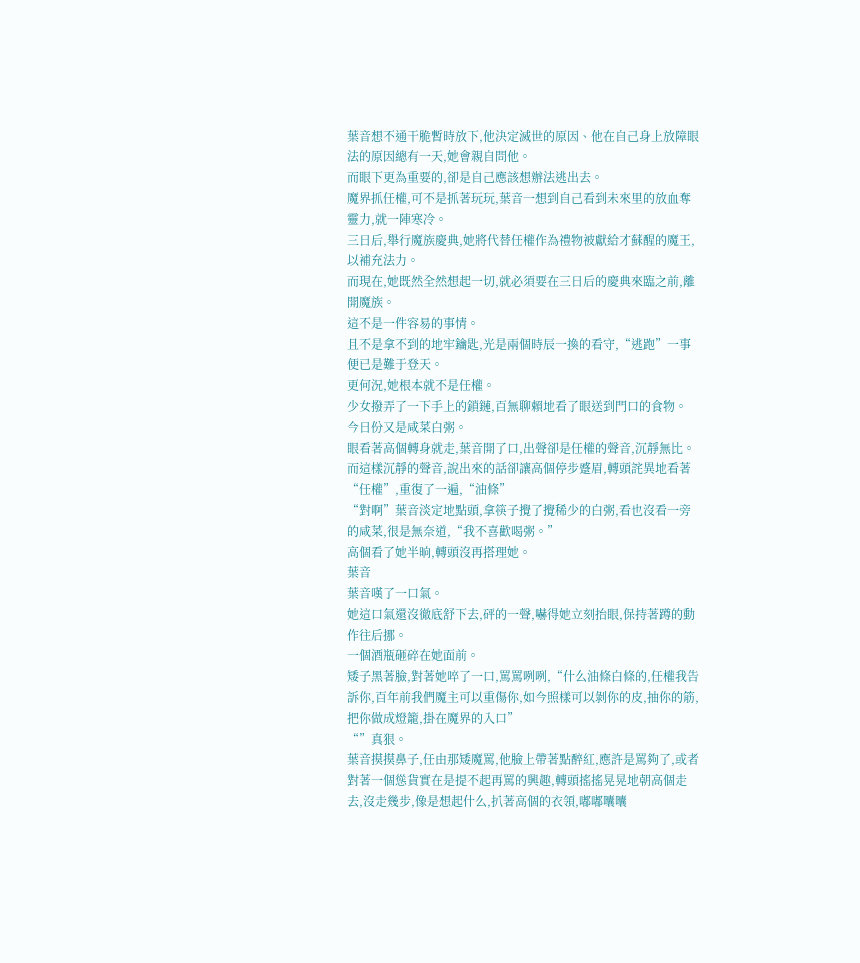葉音想不通干脆暫時放下,他決定滅世的原因、他在自己身上放障眼法的原因總有一天,她會親自問他。
而眼下更為重要的,卻是自己應該想辦法逃出去。
魔界抓任權,可不是抓著玩玩,葉音一想到自己看到未來里的放血奪靈力,就一陣寒冷。
三日后,舉行魔族慶典,她將代替任權作為禮物被獻給才蘇醒的魔王,以補充法力。
而現在,她既然全然想起一切,就必須要在三日后的慶典來臨之前,離開魔族。
這不是一件容易的事情。
且不是拿不到的地牢鑰匙,光是兩個時辰一換的看守,“逃跑”一事便已是難于登天。
更何況,她根本就不是任權。
少女撥弄了一下手上的鎖鏈,百無聊賴地看了眼送到門口的食物。
今日份又是咸菜白粥。
眼看著高個轉身就走,葉音開了口,出聲卻是任權的聲音,沉靜無比。
而這樣沉靜的聲音,說出來的話卻讓高個停步蹙眉,轉頭詫異地看著“任權”,重復了一遍,“油條”
“對啊”葉音淡定地點頭,拿筷子攪了攪稀少的白粥,看也沒看一旁的咸菜,很是無奈道,“我不喜歡喝粥。”
高個看了她半晌,轉頭沒再搭理她。
葉音
葉音嘆了一口氣。
她這口氣還沒徹底舒下去,砰的一聲,嚇得她立刻抬眼,保持著蹲的動作往后挪。
一個酒瓶砸碎在她面前。
矮子黑著臉,對著她啐了一口,罵罵咧咧,“什么油條白條的,任權我告訴你,百年前我們魔主可以重傷你,如今照樣可以剝你的皮,抽你的筋,把你做成燈籠,掛在魔界的入口”
“”真狠。
葉音摸摸鼻子,任由那矮魔罵,他臉上帶著點醉紅,應許是罵夠了,或者對著一個慫貨實在是提不起再罵的興趣,轉頭搖搖晃晃地朝高個走去,沒走幾步,像是想起什么,扒著高個的衣領,嘟嘟囔囔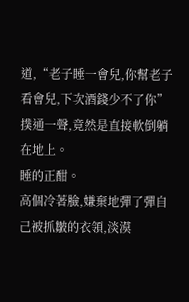道,“老子睡一會兒,你幫老子看會兒,下次酒錢少不了你”
撲通一聲,竟然是直接軟倒躺在地上。
睡的正酣。
高個冷著臉,嫌棄地彈了彈自己被抓皺的衣領,淡漠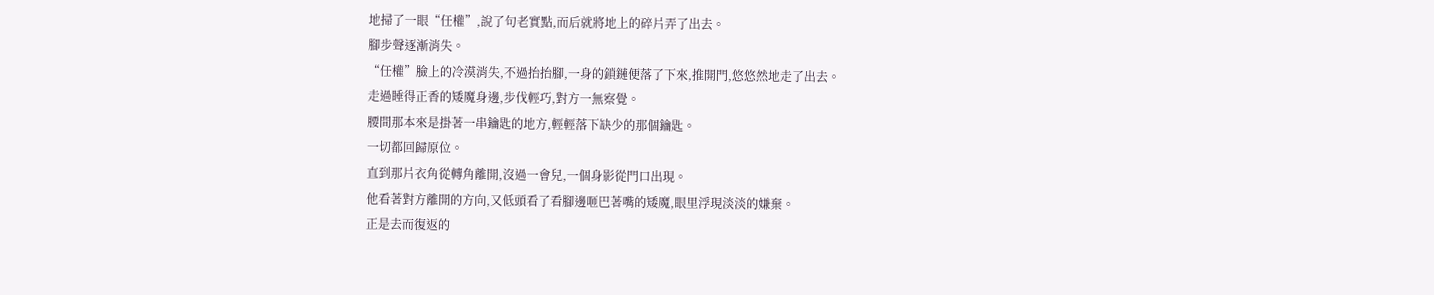地掃了一眼“任權”,說了句老實點,而后就將地上的碎片弄了出去。
腳步聲逐漸消失。
“任權”臉上的冷漠消失,不過抬抬腳,一身的鎖鏈便落了下來,推開門,悠悠然地走了出去。
走過睡得正香的矮魔身邊,步伐輕巧,對方一無察覺。
腰間那本來是掛著一串鑰匙的地方,輕輕落下缺少的那個鑰匙。
一切都回歸原位。
直到那片衣角從轉角離開,沒過一會兒,一個身影從門口出現。
他看著對方離開的方向,又低頭看了看腳邊咂巴著嘴的矮魔,眼里浮現淡淡的嫌棄。
正是去而復返的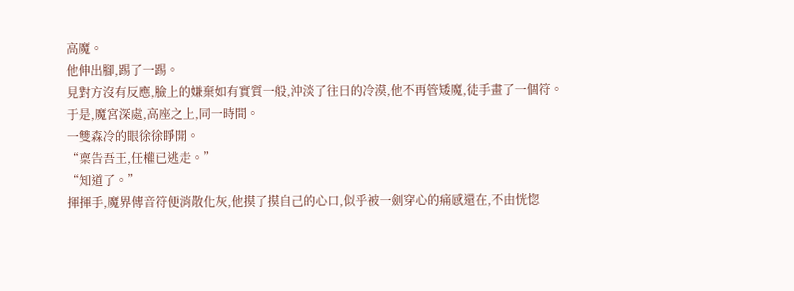高魔。
他伸出腳,踢了一踢。
見對方沒有反應,臉上的嫌棄如有實質一般,沖淡了往日的冷漠,他不再管矮魔,徒手畫了一個符。
于是,魔宮深處,高座之上,同一時間。
一雙森冷的眼徐徐睜開。
“稟告吾王,任權已逃走。”
“知道了。”
揮揮手,魔界傳音符便消散化灰,他摸了摸自己的心口,似乎被一劍穿心的痛感還在,不由恍惚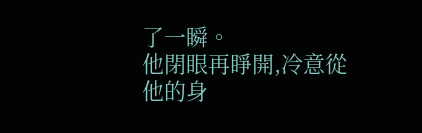了一瞬。
他閉眼再睜開,冷意從他的身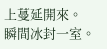上蔓延開來。
瞬間冰封一室。